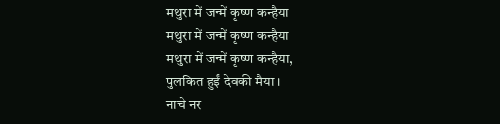मथुरा में जन्में कृष्ण कन्हैया
मथुरा में जन्में कृष्ण कन्हैया
मथुरा में जन्में कृष्ण कन्हैया,
पुलकित हुईं देवकी मैया।
नाचे नर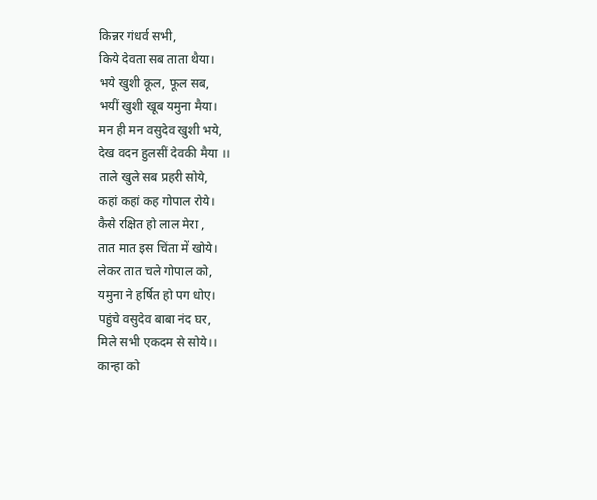किन्नर गंधर्व सभी,
किये देवता सब ताता थैया।
भये खुशी कूल, फूल सब,
भयीं खुशी खूब यमुना मैया।
मन ही मन वसुदेव खुशी भये,
देख वदन हुलसीं देवकी मैया ।।
ताले खुले सब प्रहरी सोये,
कहां कहां कह गोपाल रोये।
कैसे रक्षित हो लाल मेरा ,
तात मात इस चिंता में खोये।
लेकर तात चले गोपाल को,
यमुना ने हर्षित हो पग धोए।
पहुंचे वसुदेव बाबा नंद घर,
मिले सभी एकदम से सोये।।
कान्हा को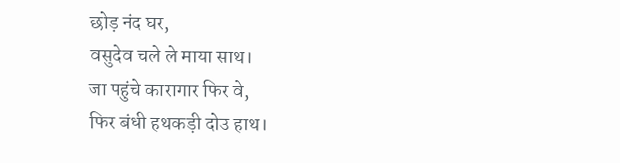छोड़ नंद घर,
वसुदेव चले ले माया साथ।
जा पहुंचे कारागार फिर वे,
फिर बंधी हथकड़ी दोउ हाथ।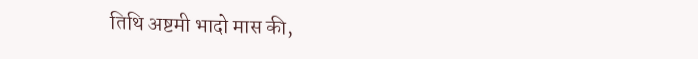तिथि अष्टमी भादो मास की,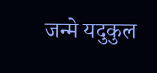जन्मे यदुकुल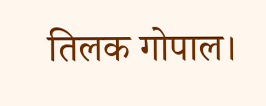तिलक गोपाल।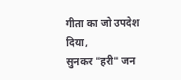गीता का जो उपदेश दिया,
सुनकर "हरी" जन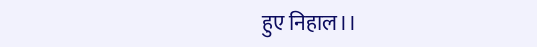हुए निहाल।।